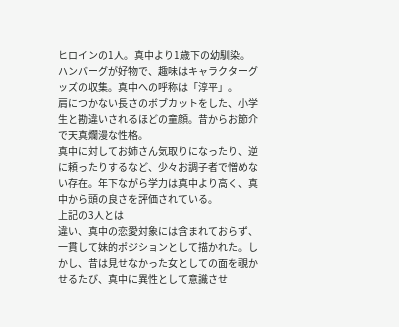ヒロインの1人。真中より1歳下の幼馴染。
ハンバーグが好物で、趣味はキャラクターグッズの収集。真中への呼称は「淳平」。
肩につかない長さのボブカットをした、小学生と勘違いされるほどの童顔。昔からお節介で天真爛漫な性格。
真中に対してお姉さん気取りになったり、逆に頼ったりするなど、少々お調子者で憎めない存在。年下ながら学力は真中より高く、真中から頭の良さを評価されている。
上記の3人とは
違い、真中の恋愛対象には含まれておらず、一貫して妹的ポジションとして描かれた。しかし、昔は見せなかった女としての面を覗かせるたび、真中に異性として意識させ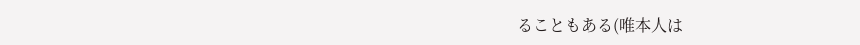ることもある(唯本人は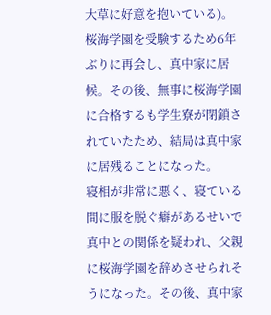大草に好意を抱いている)。
桜海学園を受験するため6年ぶりに再会し、真中家に居候。その後、無事に桜海学園に合格するも学生寮が閉鎖されていたため、結局は真中家に居残ることになった。
寝相が非常に悪く、寝ている間に服を脱ぐ癖があるせいで真中との関係を疑われ、父親に桜海学園を辞めさせられそうになった。その後、真中家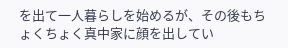を出て一人暮らしを始めるが、その後もちょくちょく真中家に顔を出してい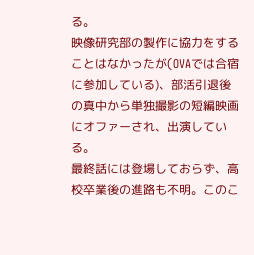る。
映像研究部の製作に協力をすることはなかったが(OVAでは合宿に参加している)、部活引退後の真中から単独撮影の短編映画にオファーされ、出演している。
最終話には登場しておらず、高校卒業後の進路も不明。このこ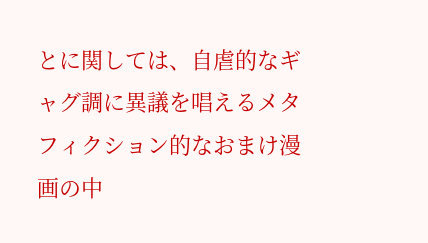とに関しては、自虐的なギャグ調に異議を唱えるメタフィクション的なおまけ漫画の中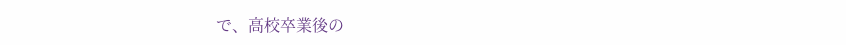で、高校卒業後の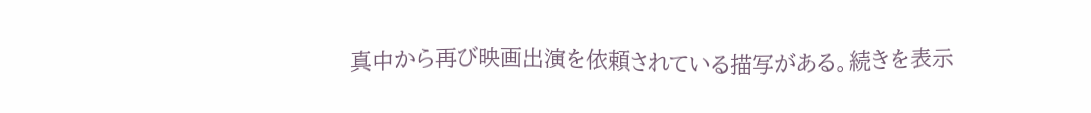真中から再び映画出演を依頼されている描写がある。続きを表示